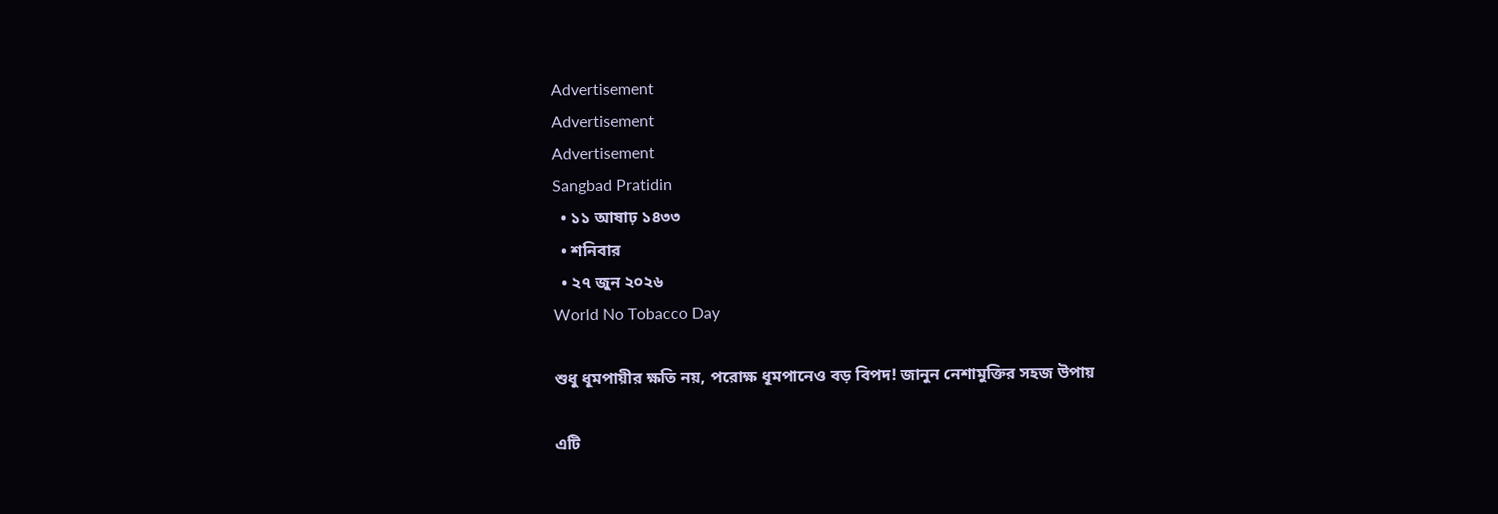Advertisement
Advertisement
Advertisement
Sangbad Pratidin
  • ১১ আষাঢ় ১৪৩৩
  • শনিবার
  • ২৭ জুন ২০২৬
World No Tobacco Day

শুধু ধূমপায়ীর ক্ষতি নয়, পরোক্ষ ধূমপানেও বড় বিপদ! জানুন নেশামুক্তির সহজ উপায়

এটি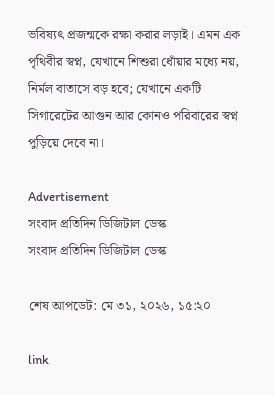ভবিষ্যৎ প্রজন্মকে রক্ষা করার লড়াই। এমন এক পৃথিবীর স্বপ্ন, যেখানে শিশুরা ধোঁয়ার মধ্যে নয়, নির্মল বাতাসে বড় হবে; যেখানে একটি সিগারেটের আগুন আর কোনও পরিবারের স্বপ্ন পুড়িয়ে দেবে না।

Advertisement
সংবাদ প্রতিদিন ডিজিটাল ডেস্ক
সংবাদ প্রতিদিন ডিজিটাল ডেস্ক

শেষ আপডেট: মে ৩১, ২০২৬, ১৫:২০

link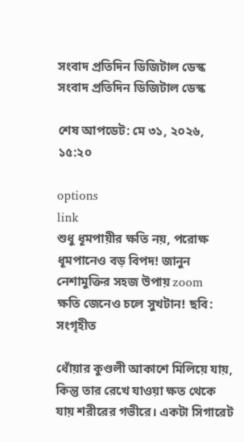সংবাদ প্রতিদিন ডিজিটাল ডেস্ক
সংবাদ প্রতিদিন ডিজিটাল ডেস্ক

শেষ আপডেট: মে ৩১, ২০২৬, ১৫:২০

options
link
শুধু ধূমপায়ীর ক্ষতি নয়, পরোক্ষ ধূমপানেও বড় বিপদ! জানুন নেশামুক্তির সহজ উপায় zoom
ক্ষতি জেনেও চলে সুখটান! ছবি: সংগৃহীত

ধোঁয়ার কুণ্ডলী আকাশে মিলিয়ে যায়, কিন্তু তার রেখে যাওয়া ক্ষত থেকে যায় শরীরের গভীরে। একটা সিগারেট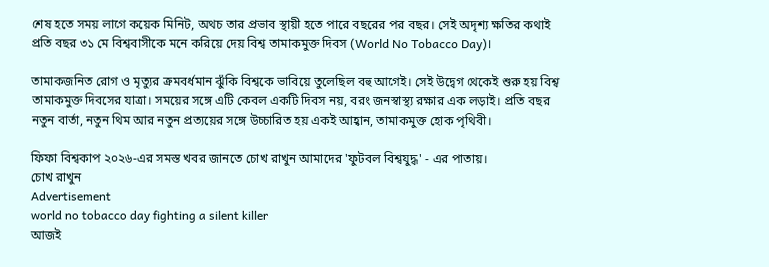শেষ হতে সময় লাগে কয়েক মিনিট, অথচ তার প্রভাব স্থায়ী হতে পারে বছরের পর বছর। সেই অদৃশ্য ক্ষতির কথাই প্রতি বছর ৩১ মে বিশ্ববাসীকে মনে করিয়ে দেয় বিশ্ব তামাকমুক্ত দিবস (World No Tobacco Day)।

তামাকজনিত রোগ ও মৃত্যুর ক্রমবর্ধমান ঝুঁকি বিশ্বকে ভাবিয়ে তুলেছিল বহু আগেই। সেই উদ্বেগ থেকেই শুরু হয় বিশ্ব তামাকমুক্ত দিবসের যাত্রা। সময়ের সঙ্গে এটি কেবল একটি দিবস নয়, বরং জনস্বাস্থ্য রক্ষার এক লড়াই। প্রতি বছর নতুন বার্তা, নতুন থিম আর নতুন প্রত্যয়ের সঙ্গে উচ্চারিত হয় একই আহ্বান, তামাকমুক্ত হোক পৃথিবী।

ফিফা বিশ্বকাপ ২০২৬-এর সমস্ত খবর জানতে চোখ রাখুন আমাদের 'ফুটবল বিশ্বযুদ্ধ' - এর পাতায়।
চোখ রাখুন
Advertisement
world no tobacco day fighting a silent killer
আজই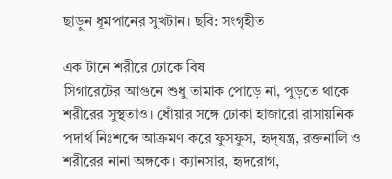ছাড়ুন ধূমপানের সুখটান। ছবি: সংগৃহীত

এক টানে শরীরে ঢোকে বিষ
সিগারেটের আগুনে শুধু তামাক পোড়ে না, পুড়তে থাকে শরীরের সুস্থতাও। ধোঁয়ার সঙ্গে ঢোকা হাজারো রাসায়নিক পদার্থ নিঃশব্দে আক্রমণ করে ফুসফুস, হৃদ্‌যন্ত্র, রক্তনালি ও শরীরের নানা অঙ্গকে। ক্যানসার, হৃদরোগ,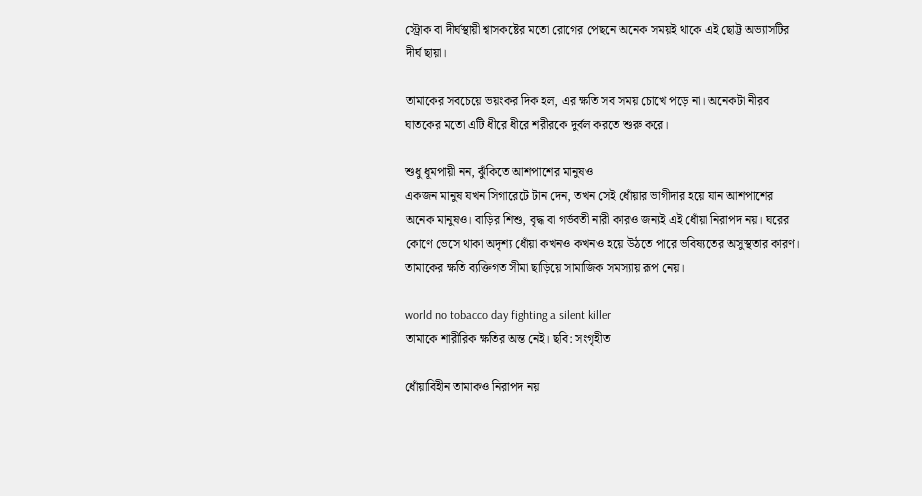স্ট্রোক বা দীর্ঘস্থায়ী শ্বাসকষ্টের মতো রোগের পেছনে অনেক সময়ই থাকে এই ছোট্ট অভ্যাসটির দীর্ঘ ছায়া।

তামাকের সবচেয়ে ভয়ংকর দিক হল, এর ক্ষতি সব সময় চোখে পড়ে না। অনেকটা নীরব ঘাতকের মতো এটি ধীরে ধীরে শরীরকে দুর্বল করতে শুরু করে।

শুধু ধূমপায়ী নন, ঝুঁকিতে আশপাশের মানুষও
একজন মানুষ যখন সিগারেটে টান দেন, তখন সেই ধোঁয়ার ভাগীদার হয়ে যান আশপাশের অনেক মানুষও। বাড়ির শিশু, বৃদ্ধ বা গর্ভবতী নারী কারও জন্যই এই ধোঁয়া নিরাপদ নয়। ঘরের কোণে ভেসে থাকা অদৃশ্য ধোঁয়া কখনও কখনও হয়ে উঠতে পারে ভবিষ্যতের অসুস্থতার কারণ। তামাকের ক্ষতি ব্যক্তিগত সীমা ছাড়িয়ে সামাজিক সমস্যায় রূপ নেয়।

world no tobacco day fighting a silent killer
তামাকে শারীরিক ক্ষতির অন্ত নেই। ছবি: সংগৃহীত

ধোঁয়াবিহীন তামাকও নিরাপদ নয়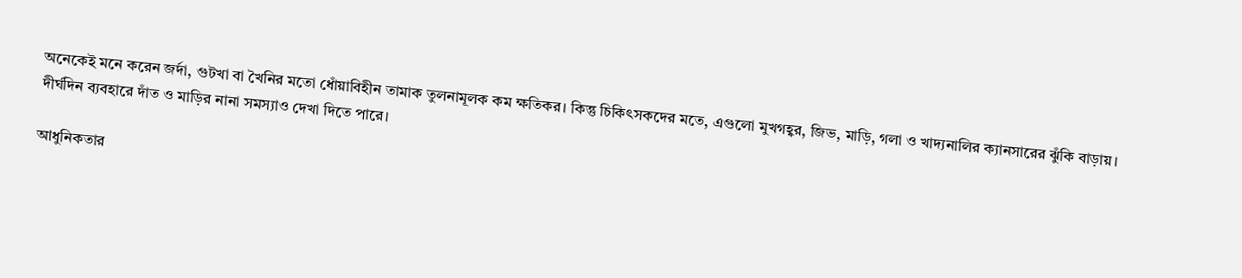অনেকেই মনে করেন জর্দা, গুটখা বা খৈনির মতো ধোঁয়াবিহীন তামাক তুলনামূলক কম ক্ষতিকর। কিন্তু চিকিৎসকদের মতে, এগুলো মুখগহ্বর, জিভ, মাড়ি, গলা ও খাদ্যনালির ক্যানসারের ঝুঁকি বাড়ায়। দীর্ঘদিন ব্যবহারে দাঁত ও মাড়ির নানা সমস্যাও দেখা দিতে পারে।

আধুনিকতার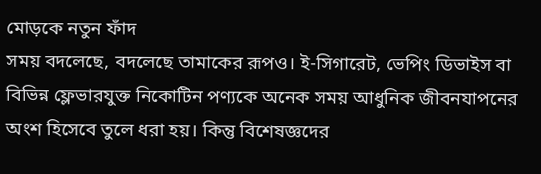মোড়কে নতুন ফাঁদ
সময় বদলেছে, বদলেছে তামাকের রূপও। ই-সিগারেট, ভেপিং ডিভাইস বা বিভিন্ন ফ্লেভারযুক্ত নিকোটিন পণ্যকে অনেক সময় আধুনিক জীবনযাপনের অংশ হিসেবে তুলে ধরা হয়। কিন্তু বিশেষজ্ঞদের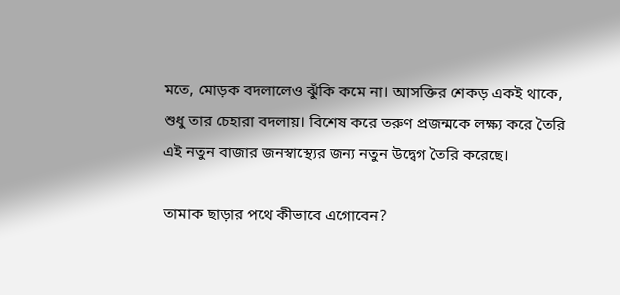মতে, মোড়ক বদলালেও ঝুঁকি কমে না। আসক্তির শেকড় একই থাকে, শুধু তার চেহারা বদলায়। বিশেষ করে তরুণ প্রজন্মকে লক্ষ্য করে তৈরি এই নতুন বাজার জনস্বাস্থ্যের জন্য নতুন উদ্বেগ তৈরি করেছে।

তামাক ছাড়ার পথে কীভাবে এগোবেন?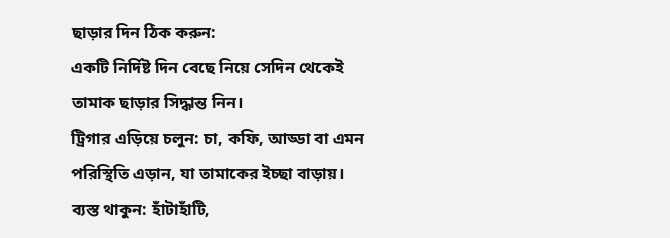ছাড়ার দিন ঠিক করুন:
একটি নির্দিষ্ট দিন বেছে নিয়ে সেদিন থেকেই তামাক ছাড়ার সিদ্ধান্ত নিন।
ট্রিগার এড়িয়ে চলুন: চা, কফি, আড্ডা বা এমন পরিস্থিতি এড়ান, যা তামাকের ইচ্ছা বাড়ায়।
ব্যস্ত থাকুন: হাঁটাহাঁটি,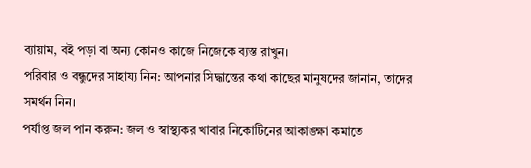ব্যায়াম, বই পড়া বা অন্য কোনও কাজে নিজেকে ব্যস্ত রাখুন।
পরিবার ও বন্ধুদের সাহায্য নিন: আপনার সিদ্ধান্তের কথা কাছের মানুষদের জানান, তাদের সমর্থন নিন।
পর্যাপ্ত জল পান করুন: জল ও স্বাস্থ্যকর খাবার নিকোটিনের আকাঙ্ক্ষা কমাতে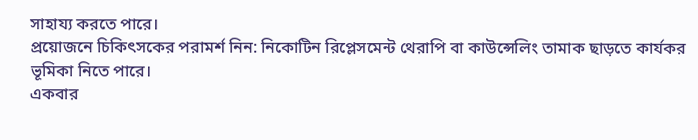সাহায্য করতে পারে।
প্রয়োজনে চিকিৎসকের পরামর্শ নিন: নিকোটিন রিপ্লেসমেন্ট থেরাপি বা কাউন্সেলিং তামাক ছাড়তে কার্যকর ভূমিকা নিতে পারে।
একবার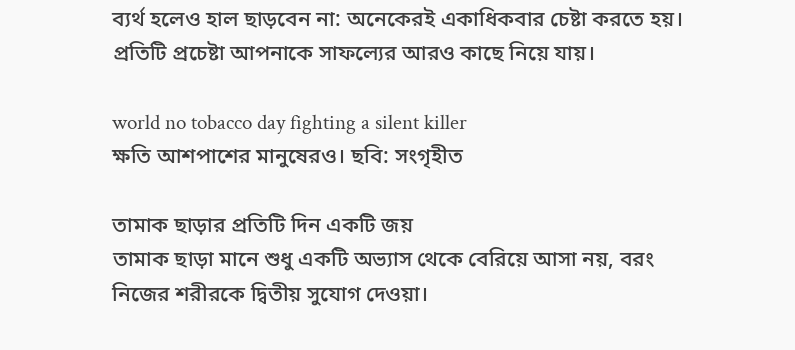ব্যর্থ হলেও হাল ছাড়বেন না: অনেকেরই একাধিকবার চেষ্টা করতে হয়। প্রতিটি প্রচেষ্টা আপনাকে সাফল্যের আরও কাছে নিয়ে যায়।

world no tobacco day fighting a silent killer
ক্ষতি আশপাশের মানুষেরও। ছবি: সংগৃহীত

তামাক ছাড়ার প্রতিটি দিন একটি জয়
তামাক ছাড়া মানে শুধু একটি অভ্যাস থেকে বেরিয়ে আসা নয়, বরং নিজের শরীরকে দ্বিতীয় সুযোগ দেওয়া।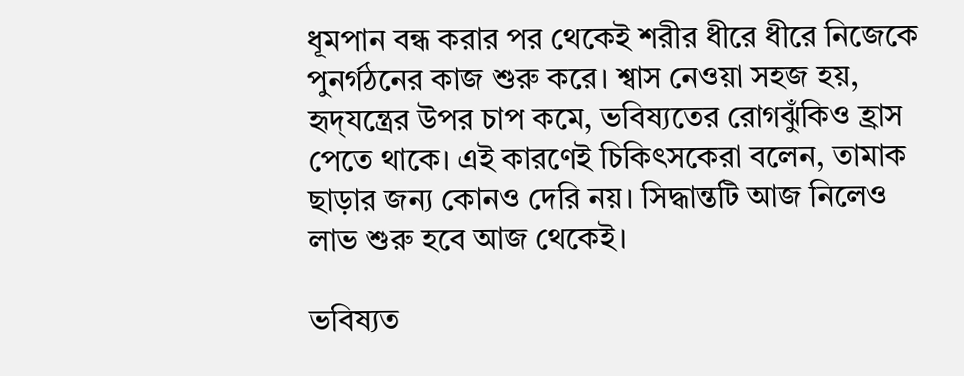ধূমপান বন্ধ করার পর থেকেই শরীর ধীরে ধীরে নিজেকে পুনর্গঠনের কাজ শুরু করে। শ্বাস নেওয়া সহজ হয়, হৃদ্‌যন্ত্রের উপর চাপ কমে, ভবিষ্যতের রোগঝুঁকিও হ্রাস পেতে থাকে। এই কারণেই চিকিৎসকেরা বলেন, তামাক ছাড়ার জন্য কোনও দেরি নয়। সিদ্ধান্তটি আজ নিলেও লাভ শুরু হবে আজ থেকেই।

ভবিষ্যত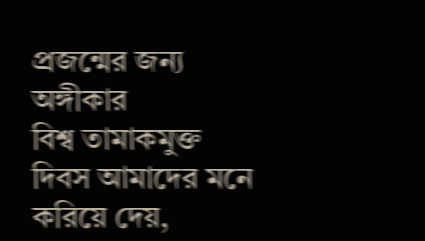প্রজন্মের জন্য অঙ্গীকার
বিশ্ব তামাকমুক্ত দিবস আমাদের মনে করিয়ে দেয়,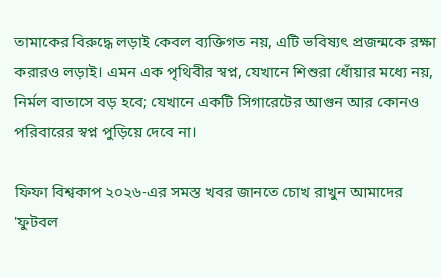তামাকের বিরুদ্ধে লড়াই কেবল ব্যক্তিগত নয়, এটি ভবিষ্যৎ প্রজন্মকে রক্ষা করারও লড়াই। এমন এক পৃথিবীর স্বপ্ন, যেখানে শিশুরা ধোঁয়ার মধ্যে নয়, নির্মল বাতাসে বড় হবে; যেখানে একটি সিগারেটের আগুন আর কোনও পরিবারের স্বপ্ন পুড়িয়ে দেবে না।

ফিফা বিশ্বকাপ ২০২৬-এর সমস্ত খবর জানতে চোখ রাখুন আমাদের 'ফুটবল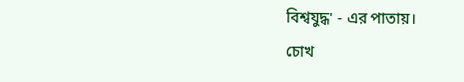বিশ্বযুদ্ধ' - এর পাতায়।
চোখ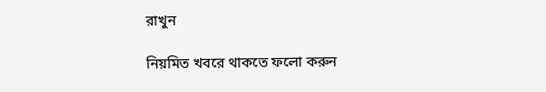রাখুন

নিয়মিত খবরে থাকতে ফলো করুন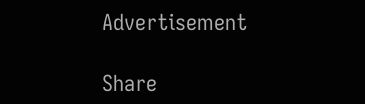Advertisement

Share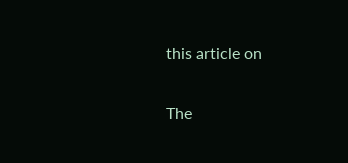this article on

The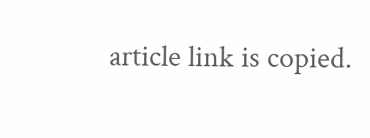article link is copied.